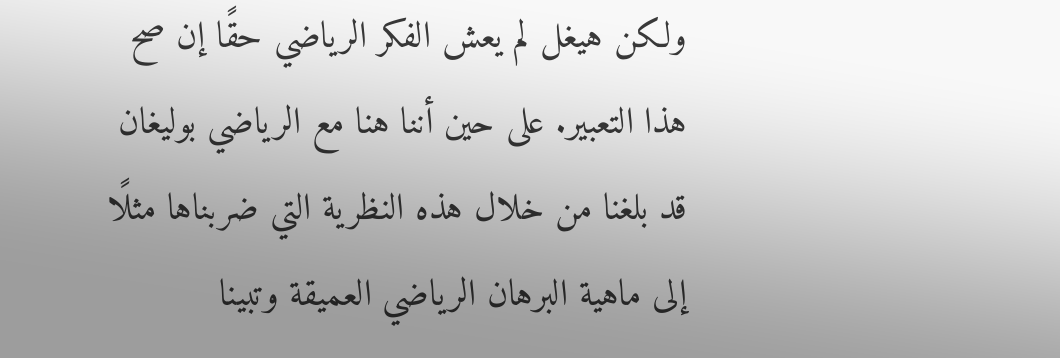ولكن هيغل لم يعش الفكر الرياضي حقًا إن صح هذا التعبير. على حين أننا هنا مع الرياضي بوليغان قد بلغنا من خلال هذه النظرية التي ضربناها مثلًا إلى ماهية البرهان الرياضي العميقة وتبينا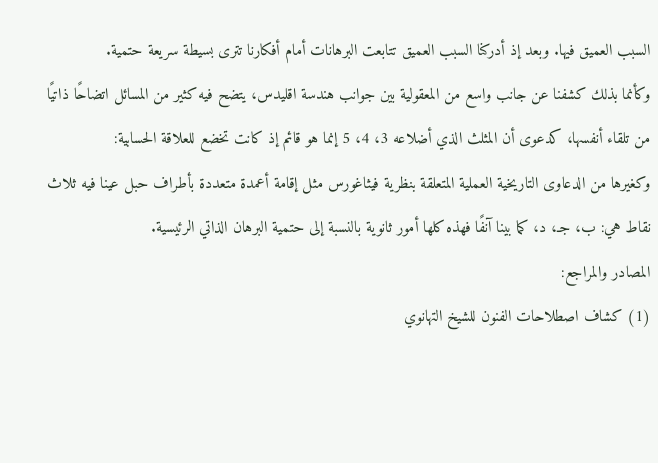السبب العميق فيها. وبعد إذ أدركنا السبب العميق تتابعت البرهانات أمام أفكارنا تترى بسيطة سريعة حتمية.
وكأنما بذلك كشفنا عن جانب واسع من المعقولية بين جوانب هندسة اقليدس، يتضح فيه كثير من المسائل اتضاحًا ذاتيًا من تلقاء أنفسها، كدعوى أن المثلث الذي أضلاعه 3، 4، 5 إنما هو قائم إذ كانت تخضع للعلاقة الحسابية:
وكغيرها من الدعاوى التاريخية العملية المتعلقة بنظرية فيثاغورس مثل إقامة أعمدة متعددة بأطراف حبل عينا فيه ثلاث نقاط هي: ب، جـ، د، كما بينا آنفًا فهذه كلها أمور ثانوية بالنسبة إلى حتمية البرهان الذاتي الرئيسية.
المصادر والمراجع:
(1) كشاف اصطلاحات الفنون للشيخ التهانوي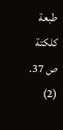طبعة كلكتة ص 37.
(2)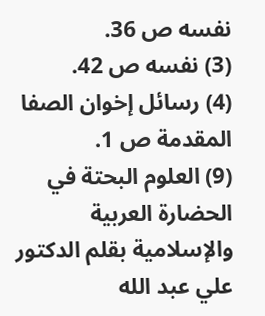نفسه ص 36.
(3) نفسه ص 42.
(4) رسائل إخوان الصفا المقدمة ص 1.
(9) العلوم البحتة في الحضارة العربية والإسلامية بقلم الدكتور علي عبد الله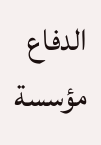الدفاع مؤسسة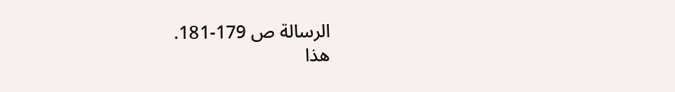الرسالة ص 179-181.
هذا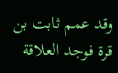وقد عمم ثابت بن قرة فوجد العلاقة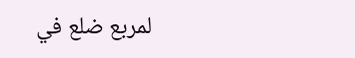لمربع ضلع في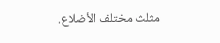مثلث مختلف الأضلاع.